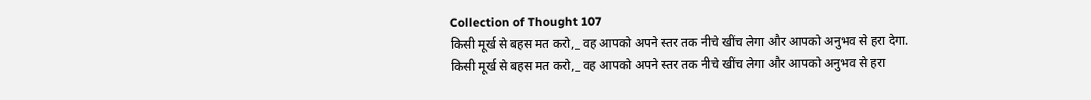Collection of Thought 107
किसी मूर्ख से बहस मत करो,_ वह आपको अपने स्तर तक नीचे खींच लेगा और आपको अनुभव से हरा देगा.
किसी मूर्ख से बहस मत करो,_ वह आपको अपने स्तर तक नीचे खींच लेगा और आपको अनुभव से हरा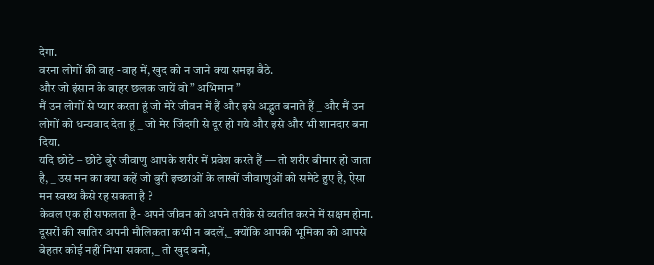देगा.
वरना लोगों की वाह -वाह में, खुद को न जाने क्या समझ बैठे.
और जो इंसान के बाहर छलक जायें वो ” अभिमान ”
मैं उन लोगों से प्यार करता हूं जो मेरे जीवन में हैं और इसे अद्भुत बनाते हैं _ और मैं उन लोगों को धन्यवाद देता हूं _ जो मेर जिंदगी से दूर हो गये और इसे और भी शानदार बना दिया.
यदि छोटे – छोटे बुरे जीवाणु आपके शरीर में प्रवेश करते हैं — तो शरीर बीमार हो जाता है, _ उस मन का क्या कहें जो बुरी इच्छाओं के लाखों जीवाणुओं को समेटे हुए है, ऐसा मन स्वस्थ कैसे रह सकता है ?
केवल एक ही सफलता है- अपने जीवन को अपने तरीके से व्यतीत करने में सक्षम होना.
दूसरों की खातिर अपनी मौलिकता कभी न बदलें,_ क्योंकि आपकी भूमिका को आपसे बेहतर कोई नहीं निभा सकता,_ तो खुद बनो,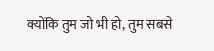क्योंकि तुम जो भी हो, तुम सबसे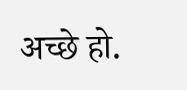अच्छे हो.